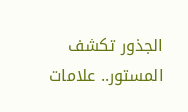الجذور تكشف المستور.. علامات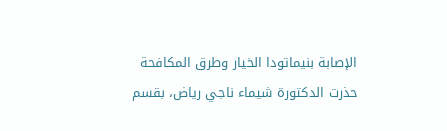الإصابة بنيماتودا الخيار وطرق المكافحة
حذرت الدكتورة شيماء ناجي رياض، بقسم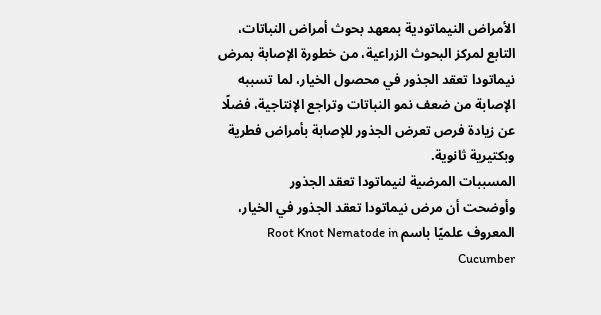الأمراض النيماتودية بمعهد بحوث أمراض النباتات، التابع لمركز البحوث الزراعية، من خطورة الإصابة بمرض نيماتودا تعقد الجذور في محصول الخيار، لما تسببه الإصابة من ضعف نمو النباتات وتراجع الإنتاجية، فضلًا عن زيادة فرص تعرض الجذور للإصابة بأمراض فطرية وبكتيرية ثانوية.
المسببات المرضية لنيماتودا تعقد الجذور
وأوضحت أن مرض نيماتودا تعقد الجذور في الخيار، المعروف علميًا باسم Root Knot Nematode in Cucumber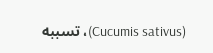(Cucumis sativus)، تسببه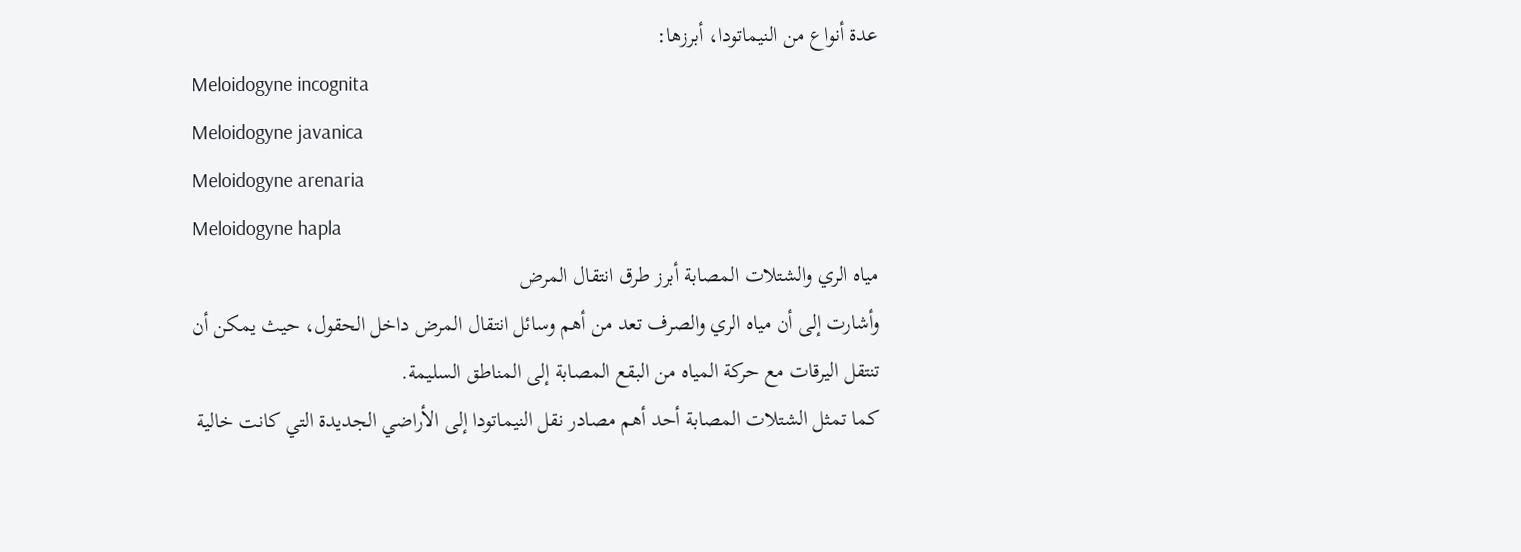عدة أنواع من النيماتودا، أبرزها:
Meloidogyne incognita
Meloidogyne javanica
Meloidogyne arenaria
Meloidogyne hapla
مياه الري والشتلات المصابة أبرز طرق انتقال المرض
وأشارت إلى أن مياه الري والصرف تعد من أهم وسائل انتقال المرض داخل الحقول، حيث يمكن أن تنتقل اليرقات مع حركة المياه من البقع المصابة إلى المناطق السليمة.
كما تمثل الشتلات المصابة أحد أهم مصادر نقل النيماتودا إلى الأراضي الجديدة التي كانت خالية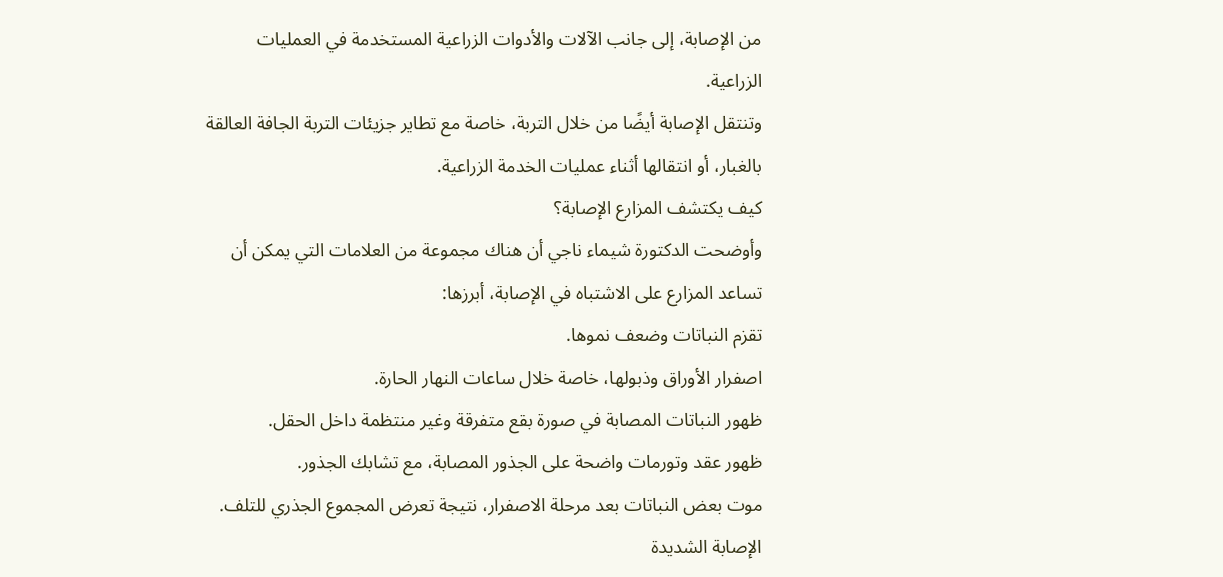من الإصابة، إلى جانب الآلات والأدوات الزراعية المستخدمة في العمليات الزراعية.
وتنتقل الإصابة أيضًا من خلال التربة، خاصة مع تطاير جزيئات التربة الجافة العالقة بالغبار، أو انتقالها أثناء عمليات الخدمة الزراعية.
كيف يكتشف المزارع الإصابة؟
وأوضحت الدكتورة شيماء ناجي أن هناك مجموعة من العلامات التي يمكن أن تساعد المزارع على الاشتباه في الإصابة، أبرزها:
تقزم النباتات وضعف نموها.
اصفرار الأوراق وذبولها، خاصة خلال ساعات النهار الحارة.
ظهور النباتات المصابة في صورة بقع متفرقة وغير منتظمة داخل الحقل.
ظهور عقد وتورمات واضحة على الجذور المصابة، مع تشابك الجذور.
موت بعض النباتات بعد مرحلة الاصفرار، نتيجة تعرض المجموع الجذري للتلف.
الإصابة الشديدة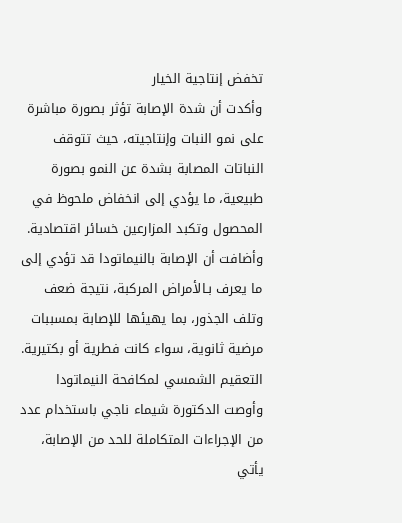تخفض إنتاجية الخيار
وأكدت أن شدة الإصابة تؤثر بصورة مباشرة على نمو النبات وإنتاجيته، حيث تتوقف النباتات المصابة بشدة عن النمو بصورة طبيعية، ما يؤدي إلى انخفاض ملحوظ في المحصول وتكبد المزارعين خسائر اقتصادية.
وأضافت أن الإصابة بالنيماتودا قد تؤدي إلى ما يعرف بـالأمراض المركبة، نتيجة ضعف وتلف الجذور، بما يهيئها للإصابة بمسببات مرضية ثانوية، سواء كانت فطرية أو بكتيرية.
التعقيم الشمسي لمكافحة النيماتودا
وأوصت الدكتورة شيماء ناجي باستخدام عدد من الإجراءات المتكاملة للحد من الإصابة، يأتي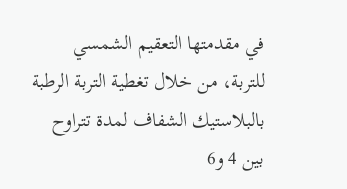في مقدمتها التعقيم الشمسي للتربة، من خلال تغطية التربة الرطبة بالبلاستيك الشفاف لمدة تتراوح بين 4 و6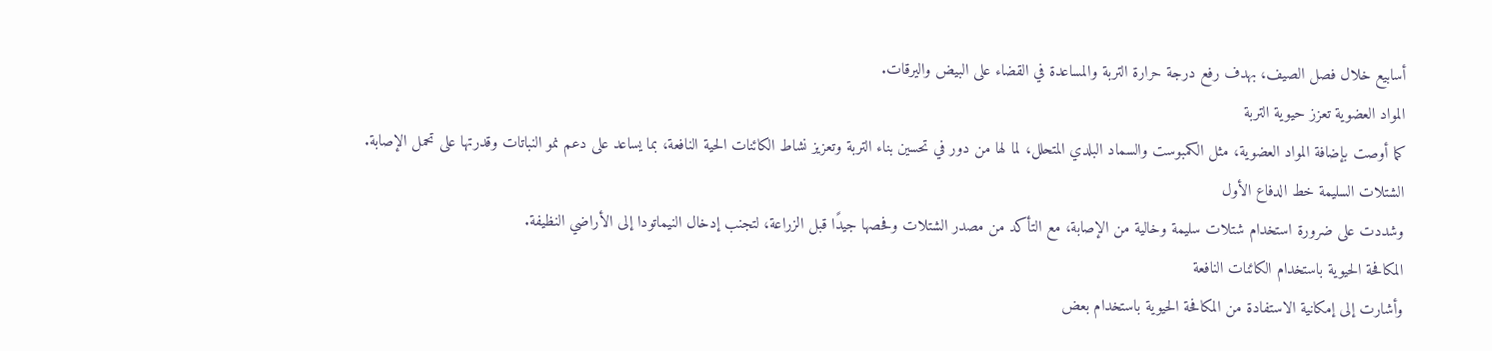أسابيع خلال فصل الصيف، بهدف رفع درجة حرارة التربة والمساعدة في القضاء على البيض واليرقات.
المواد العضوية تعزز حيوية التربة
كما أوصت بإضافة المواد العضوية، مثل الكمبوست والسماد البلدي المتحلل، لما لها من دور في تحسين بناء التربة وتعزيز نشاط الكائنات الحية النافعة، بما يساعد على دعم نمو النباتات وقدرتها على تحمل الإصابة.
الشتلات السليمة خط الدفاع الأول
وشددت على ضرورة استخدام شتلات سليمة وخالية من الإصابة، مع التأكد من مصدر الشتلات وفحصها جيدًا قبل الزراعة، لتجنب إدخال النيماتودا إلى الأراضي النظيفة.
المكافحة الحيوية باستخدام الكائنات النافعة
وأشارت إلى إمكانية الاستفادة من المكافحة الحيوية باستخدام بعض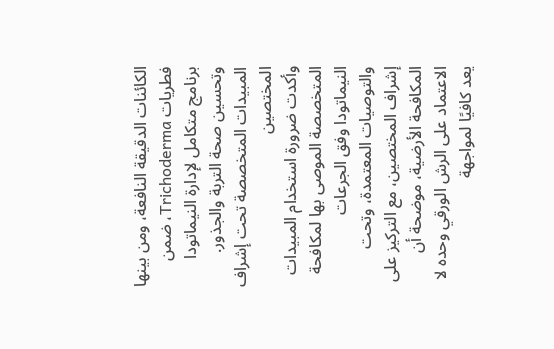الكائنات الدقيقة النافعة، ومن بينها فطريات Trichoderma، ضمن برنامج متكامل لإدارة النيماتودا وتحسين صحة التربة والجذور.
المبيدات المتخصصة تحت إشراف المختصين
وأكدت ضرورة استخدام المبيدات المتخصصة الموصى بها لمكافحة النيماتودا وفق الجرعات والتوصيات المعتمدة، وتحت إشراف المختصين، مع التركيز على المكافحة الأرضية، موضحة أن الاعتماد على الرش الورقي وحده لا يعد كافيًا لمواجهة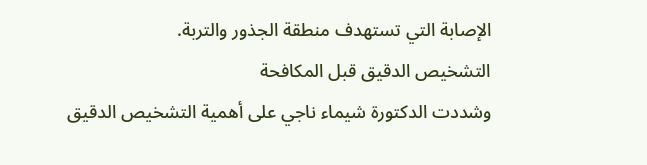الإصابة التي تستهدف منطقة الجذور والتربة.
التشخيص الدقيق قبل المكافحة
وشددت الدكتورة شيماء ناجي على أهمية التشخيص الدقيق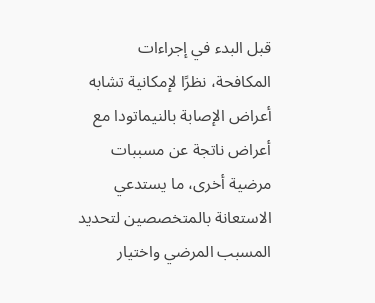قبل البدء في إجراءات المكافحة، نظرًا لإمكانية تشابه أعراض الإصابة بالنيماتودا مع أعراض ناتجة عن مسببات مرضية أخرى، ما يستدعي الاستعانة بالمتخصصين لتحديد المسبب المرضي واختيار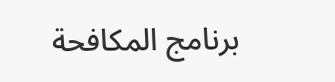برنامج المكافحة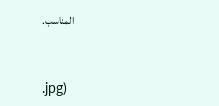المناسب.


.jpg)